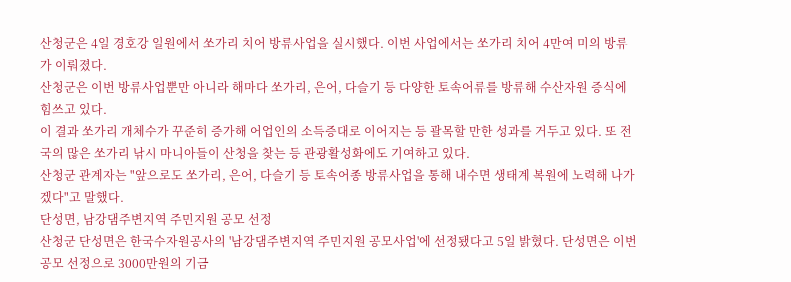산청군은 4일 경호강 일원에서 쏘가리 치어 방류사업을 실시했다. 이번 사업에서는 쏘가리 치어 4만여 미의 방류가 이뤄졌다.
산청군은 이번 방류사업뿐만 아니라 해마다 쏘가리, 은어, 다슬기 등 다양한 토속어류를 방류해 수산자원 증식에 힘쓰고 있다.
이 결과 쏘가리 개체수가 꾸준히 증가해 어업인의 소득증대로 이어지는 등 괄목할 만한 성과를 거두고 있다. 또 전국의 많은 쏘가리 낚시 마니아들이 산청을 찾는 등 관광활성화에도 기여하고 있다.
산청군 관계자는 "앞으로도 쏘가리, 은어, 다슬기 등 토속어종 방류사업을 통해 내수면 생태계 복원에 노력해 나가겠다"고 말했다.
단성면, 남강댐주변지역 주민지원 공모 선정
산청군 단성면은 한국수자원공사의 '남강댐주변지역 주민지원 공모사업'에 선정됐다고 5일 밝혔다. 단성면은 이번 공모 선정으로 3000만원의 기금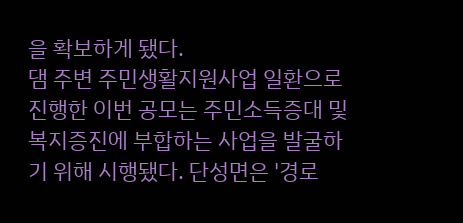을 확보하게 됐다.
댐 주변 주민생활지원사업 일환으로 진행한 이번 공모는 주민소득증대 및 복지증진에 부합하는 사업을 발굴하기 위해 시행됐다. 단성면은 '경로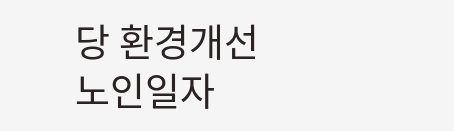당 환경개선 노인일자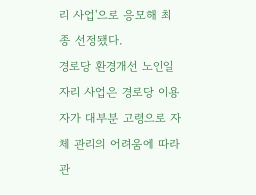리 사업'으로 응모해 최종 선정됐다.
경로당 환경개선 노인일자리 사업은 경로당 이용자가 대부분 고령으로 자체 관리의 어려움에 따라 관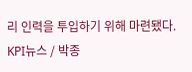리 인력을 투입하기 위해 마련됐다.
KPI뉴스 / 박종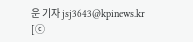운 기자 jsj3643@kpinews.kr
[ⓒ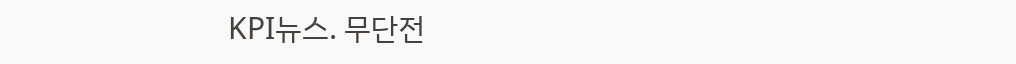KPI뉴스. 무단전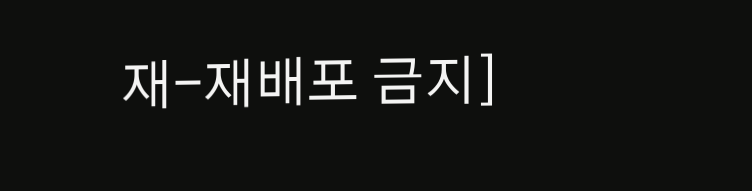재-재배포 금지]